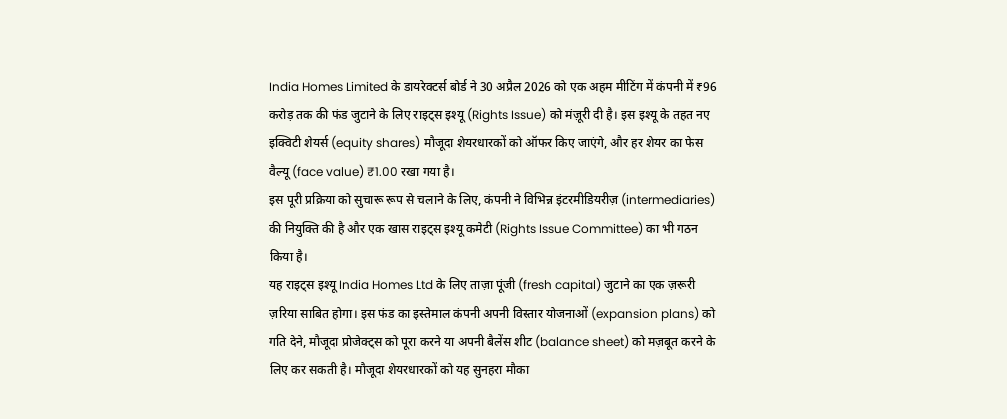India Homes Limited के डायरेक्टर्स बोर्ड ने 30 अप्रैल 2026 को एक अहम मीटिंग में कंपनी में ₹96 करोड़ तक की फंड जुटाने के लिए राइट्स इश्यू (Rights Issue) को मंज़ूरी दी है। इस इश्यू के तहत नए इक्विटी शेयर्स (equity shares) मौजूदा शेयरधारकों को ऑफर किए जाएंगे, और हर शेयर का फेस वैल्यू (face value) ₹1.00 रखा गया है।
इस पूरी प्रक्रिया को सुचारू रूप से चलाने के लिए, कंपनी ने विभिन्न इंटरमीडियरीज़ (intermediaries) की नियुक्ति की है और एक खास राइट्स इश्यू कमेटी (Rights Issue Committee) का भी गठन किया है।
यह राइट्स इश्यू India Homes Ltd के लिए ताज़ा पूंजी (fresh capital) जुटाने का एक ज़रूरी ज़रिया साबित होगा। इस फंड का इस्तेमाल कंपनी अपनी विस्तार योजनाओं (expansion plans) को गति देने, मौजूदा प्रोजेक्ट्स को पूरा करने या अपनी बैलेंस शीट (balance sheet) को मज़बूत करने के लिए कर सकती है। मौजूदा शेयरधारकों को यह सुनहरा मौका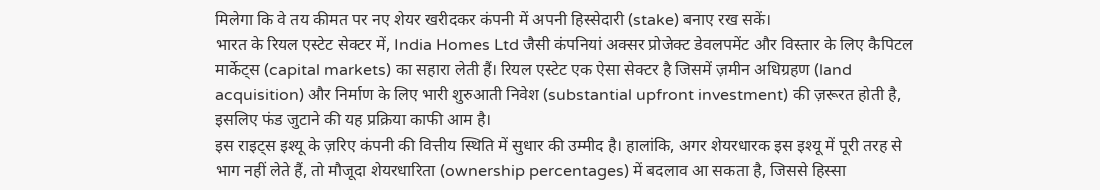मिलेगा कि वे तय कीमत पर नए शेयर खरीदकर कंपनी में अपनी हिस्सेदारी (stake) बनाए रख सकें।
भारत के रियल एस्टेट सेक्टर में, India Homes Ltd जैसी कंपनियां अक्सर प्रोजेक्ट डेवलपमेंट और विस्तार के लिए कैपिटल मार्केट्स (capital markets) का सहारा लेती हैं। रियल एस्टेट एक ऐसा सेक्टर है जिसमें ज़मीन अधिग्रहण (land acquisition) और निर्माण के लिए भारी शुरुआती निवेश (substantial upfront investment) की ज़रूरत होती है, इसलिए फंड जुटाने की यह प्रक्रिया काफी आम है।
इस राइट्स इश्यू के ज़रिए कंपनी की वित्तीय स्थिति में सुधार की उम्मीद है। हालांकि, अगर शेयरधारक इस इश्यू में पूरी तरह से भाग नहीं लेते हैं, तो मौजूदा शेयरधारिता (ownership percentages) में बदलाव आ सकता है, जिससे हिस्सा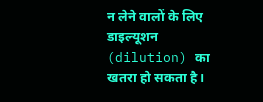न लेने वालों के लिए डाइल्यूशन (dilution) का खतरा हो सकता है।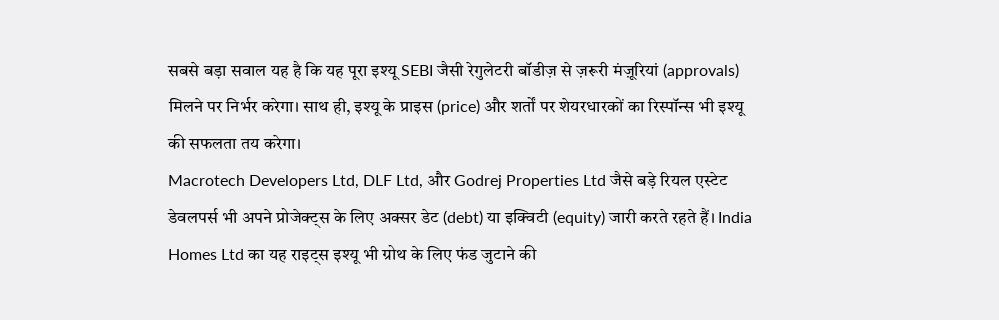सबसे बड़ा सवाल यह है कि यह पूरा इश्यू SEBI जैसी रेगुलेटरी बॉडीज़ से ज़रूरी मंज़ूरियां (approvals) मिलने पर निर्भर करेगा। साथ ही, इश्यू के प्राइस (price) और शर्तों पर शेयरधारकों का रिस्पॉन्स भी इश्यू की सफलता तय करेगा।
Macrotech Developers Ltd, DLF Ltd, और Godrej Properties Ltd जैसे बड़े रियल एस्टेट डेवलपर्स भी अपने प्रोजेक्ट्स के लिए अक्सर डेट (debt) या इक्विटी (equity) जारी करते रहते हैं। India Homes Ltd का यह राइट्स इश्यू भी ग्रोथ के लिए फंड जुटाने की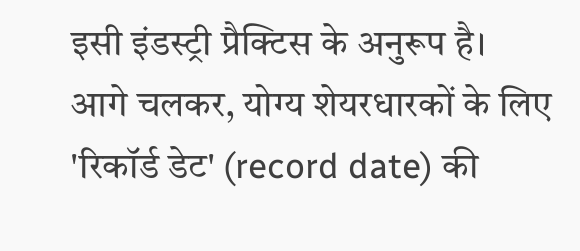इसी इंडस्ट्री प्रैक्टिस के अनुरूप है।
आगे चलकर, योग्य शेयरधारकों के लिए 'रिकॉर्ड डेट' (record date) की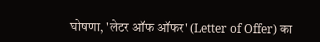घोषणा, 'लेटर ऑफ ऑफर' (Letter of Offer) का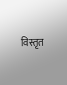विस्तृत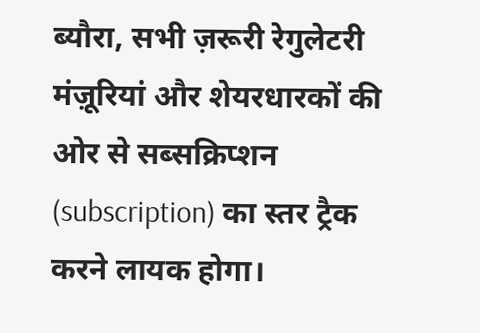ब्यौरा, सभी ज़रूरी रेगुलेटरी मंज़ूरियां और शेयरधारकों की ओर से सब्सक्रिप्शन (subscription) का स्तर ट्रैक करने लायक होगा।